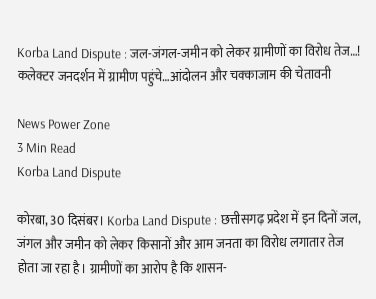Korba Land Dispute : जल-जंगल-जमीन को लेकर ग्रामीणों का विरोध तेज…! कलेक्टर जनदर्शन में ग्रामीण पहुंचे…आंदोलन और चक्काजाम की चेतावनी

News Power Zone
3 Min Read
Korba Land Dispute

कोरबा, 30 दिसंबर। Korba Land Dispute : छत्तीसगढ़ प्रदेश में इन दिनों जल, जंगल और जमीन को लेकर किसानों और आम जनता का विरोध लगातार तेज होता जा रहा है। ग्रामीणों का आरोप है कि शासन-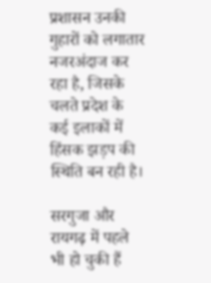प्रशासन उनकी गुहारों को लगातार नजरअंदाज कर रहा है, जिसके चलते प्रदेश के कई इलाकों में हिंसक झड़प की स्थिति बन रही है।

सरगुजा और रायगढ़ में पहले भी हो चुकी हैं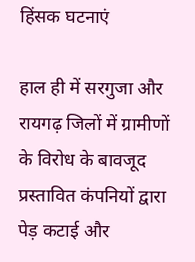हिंसक घटनाएं

हाल ही में सरगुजा और रायगढ़ जिलों में ग्रामीणों के विरोध के बावजूद प्रस्तावित कंपनियों द्वारा पेड़ कटाई और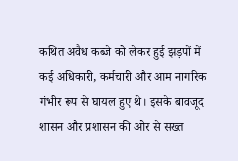कथित अवैध कब्जे को लेकर हुई झड़पों में कई अधिकारी, कर्मचारी और आम नागरिक गंभीर रूप से घायल हुए थे। इसके बावजूद शासन और प्रशासन की ओर से सख्त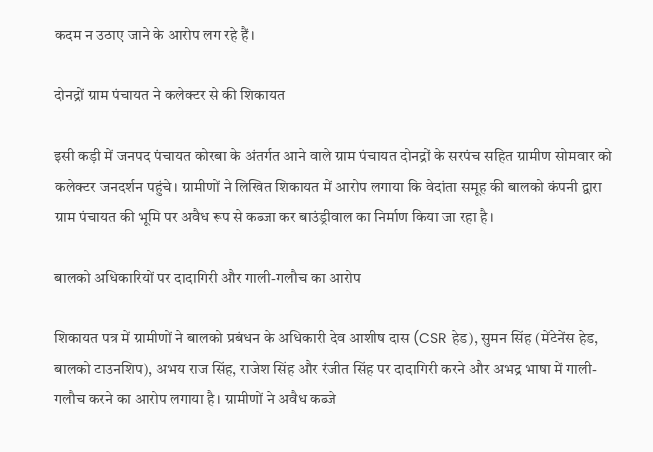कदम न उठाए जाने के आरोप लग रहे हैं।

दोनद्रों ग्राम पंचायत ने कलेक्टर से की शिकायत

इसी कड़ी में जनपद पंचायत कोरबा के अंतर्गत आने वाले ग्राम पंचायत दोनद्रों के सरपंच सहित ग्रामीण सोमवार को कलेक्टर जनदर्शन पहुंचे। ग्रामीणों ने लिखित शिकायत में आरोप लगाया कि वेदांता समूह की बालको कंपनी द्वारा ग्राम पंचायत की भूमि पर अवैध रूप से कब्जा कर बाउंड्रीवाल का निर्माण किया जा रहा है।

बालको अधिकारियों पर दादागिरी और गाली-गलौच का आरोप

शिकायत पत्र में ग्रामीणों ने बालको प्रबंधन के अधिकारी देव आशीष दास (CSR हेड), सुमन सिंह (मेंटेनेंस हेड, बालको टाउनशिप), अभय राज सिंह, राजेश सिंह और रंजीत सिंह पर दादागिरी करने और अभद्र भाषा में गाली-गलौच करने का आरोप लगाया है। ग्रामीणों ने अवैध कब्जे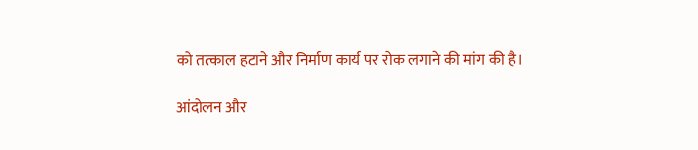को तत्काल हटाने और निर्माण कार्य पर रोक लगाने की मांग की है।

आंदोलन और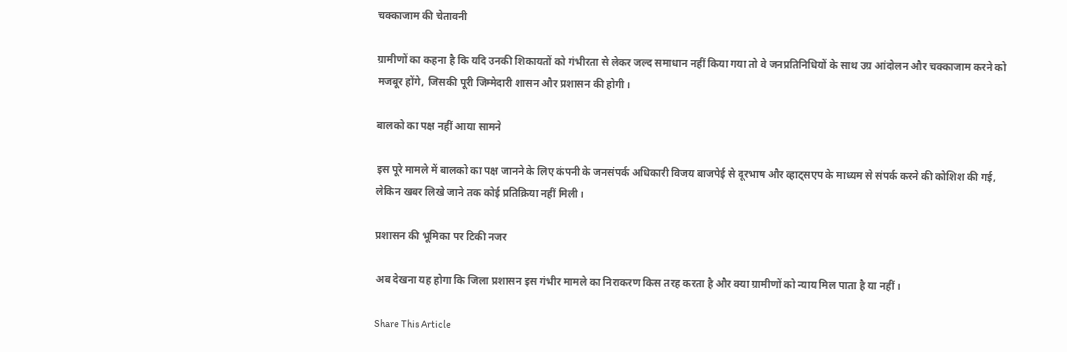चक्काजाम की चेतावनी

ग्रामीणों का कहना है कि यदि उनकी शिकायतों को गंभीरता से लेकर जल्द समाधान नहीं किया गया तो वे जनप्रतिनिधियों के साथ उग्र आंदोलन और चक्काजाम करने को मजबूर होंगे, जिसकी पूरी जिम्मेदारी शासन और प्रशासन की होगी।

बालको का पक्ष नहीं आया सामने

इस पूरे मामले में बालको का पक्ष जानने के लिए कंपनी के जनसंपर्क अधिकारी विजय बाजपेई से दूरभाष और व्हाट्सएप के माध्यम से संपर्क करने की कोशिश की गई, लेकिन खबर लिखे जाने तक कोई प्रतिक्रिया नहीं मिली।

प्रशासन की भूमिका पर टिकी नजर

अब देखना यह होगा कि जिला प्रशासन इस गंभीर मामले का निराकरण किस तरह करता है और क्या ग्रामीणों को न्याय मिल पाता है या नहीं।

Share This Article